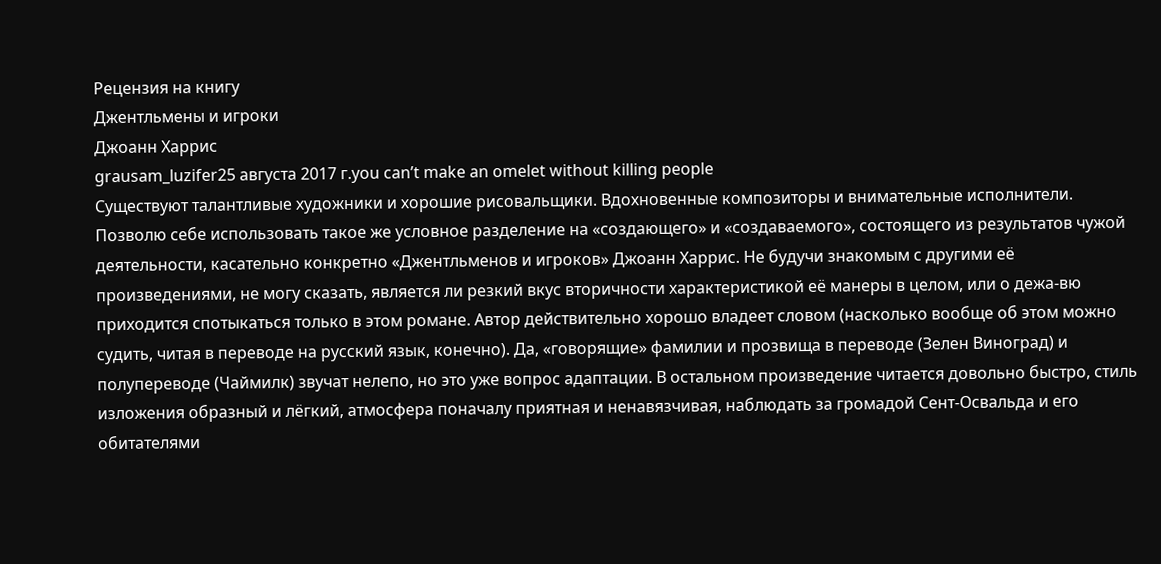Рецензия на книгу
Джентльмены и игроки
Джоанн Харрис
grausam_luzifer25 августа 2017 г.you can’t make an omelet without killing people
Существуют талантливые художники и хорошие рисовальщики. Вдохновенные композиторы и внимательные исполнители. Позволю себе использовать такое же условное разделение на «создающего» и «создаваемого», состоящего из результатов чужой деятельности, касательно конкретно «Джентльменов и игроков» Джоанн Харрис. Не будучи знакомым с другими её произведениями, не могу сказать, является ли резкий вкус вторичности характеристикой её манеры в целом, или о дежа-вю приходится спотыкаться только в этом романе. Автор действительно хорошо владеет словом (насколько вообще об этом можно судить, читая в переводе на русский язык, конечно). Да, «говорящие» фамилии и прозвища в переводе (Зелен Виноград) и полупереводе (Чаймилк) звучат нелепо, но это уже вопрос адаптации. В остальном произведение читается довольно быстро, стиль изложения образный и лёгкий, атмосфера поначалу приятная и ненавязчивая, наблюдать за громадой Сент-Освальда и его обитателями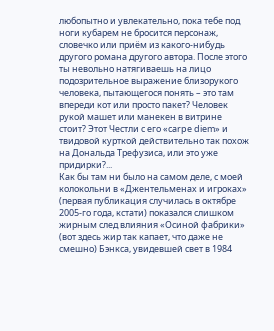любопытно и увлекательно, пока тебе под ноги кубарем не бросится персонаж, словечко или приём из какого-нибудь другого романа другого автора. После этого ты невольно натягиваешь на лицо подозрительное выражение близорукого человека, пытающегося понять – это там впереди кот или просто пакет? Человек рукой машет или манекен в витрине стоит? Этот Честли с его «carpe diem» и твидовой курткой действительно так похож на Дональда Трефузиса, или это уже придирки?...
Как бы там ни было на самом деле, с моей колокольни в «Джентельменах и игроках» (первая публикация случилась в октябре 2005-го года, кстати) показался слишком жирным след влияния «Осиной фабрики» (вот здесь жир так капает, что даже не смешно) Бэнкса, увидевшей свет в 1984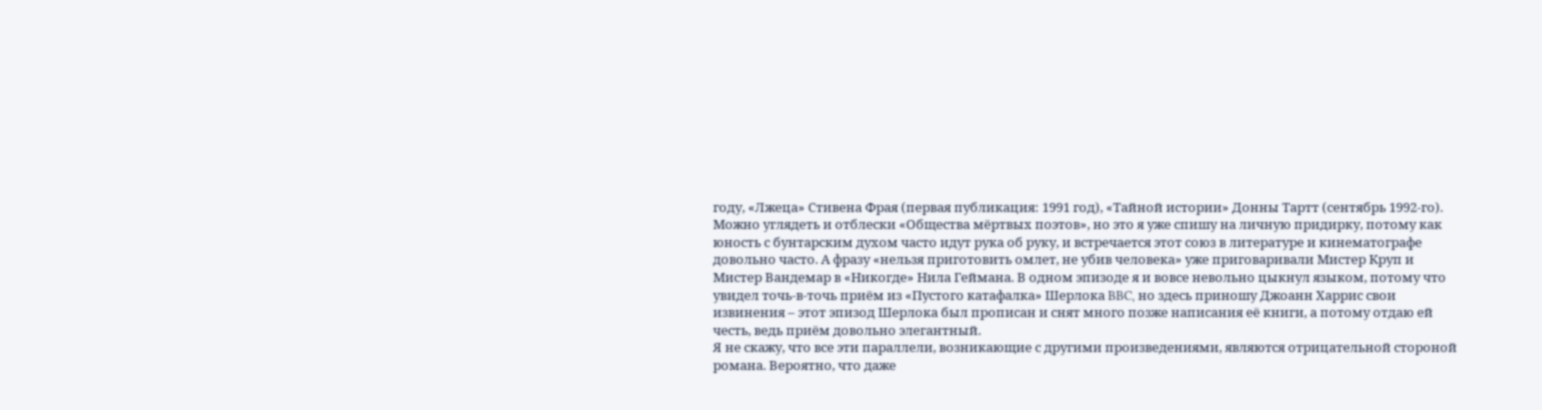году, «Лжеца» Стивена Фрая (первая публикация: 1991 год), «Тайной истории» Донны Тартт (сентябрь 1992-го). Можно углядеть и отблески «Общества мёртвых поэтов», но это я уже спишу на личную придирку, потому как юность с бунтарским духом часто идут рука об руку, и встречается этот союз в литературе и кинематографе довольно часто. А фразу «нельзя приготовить омлет, не убив человека» уже приговаривали Мистер Круп и Мистер Вандемар в «Никогде» Нила Геймана. В одном эпизоде я и вовсе невольно цыкнул языком, потому что увидел точь-в-точь приём из «Пустого катафалка» Шерлока BBC, но здесь приношу Джоанн Харрис свои извинения – этот эпизод Шерлока был прописан и снят много позже написания её книги, а потому отдаю ей честь, ведь приём довольно элегантный.
Я не скажу, что все эти параллели, возникающие с другими произведениями, являются отрицательной стороной романа. Вероятно, что даже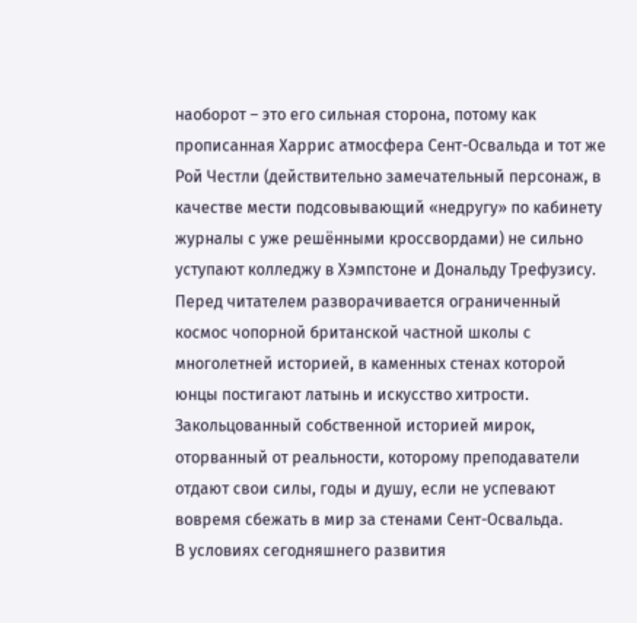наоборот – это его сильная сторона, потому как прописанная Харрис атмосфера Сент-Освальда и тот же Рой Честли (действительно замечательный персонаж, в качестве мести подсовывающий «недругу» по кабинету журналы с уже решёнными кроссвордами) не сильно уступают колледжу в Хэмпстоне и Дональду Трефузису. Перед читателем разворачивается ограниченный космос чопорной британской частной школы с многолетней историей, в каменных стенах которой юнцы постигают латынь и искусство хитрости. Закольцованный собственной историей мирок, оторванный от реальности, которому преподаватели отдают свои силы, годы и душу, если не успевают вовремя сбежать в мир за стенами Сент-Освальда.
В условиях сегодняшнего развития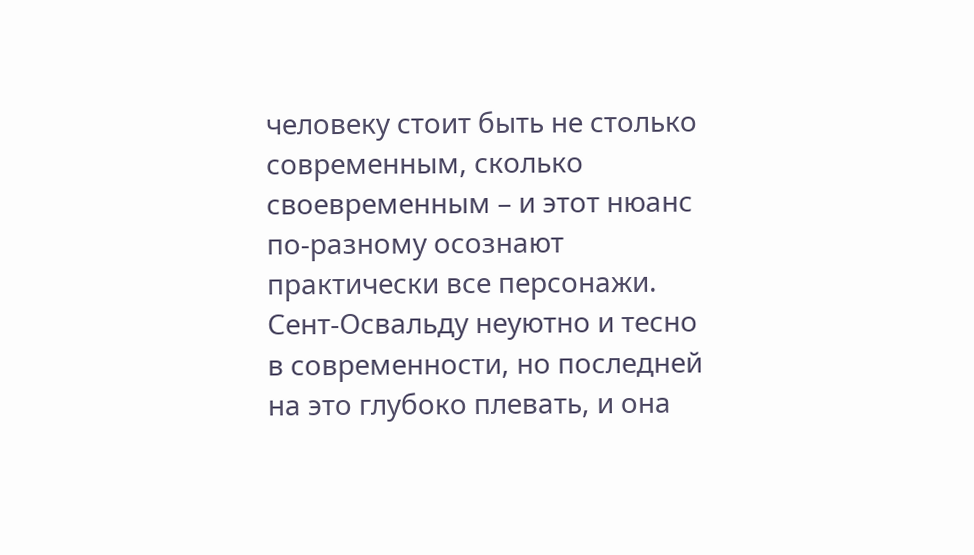человеку стоит быть не столько современным, сколько своевременным – и этот нюанс по-разному осознают практически все персонажи. Сент-Освальду неуютно и тесно в современности, но последней на это глубоко плевать, и она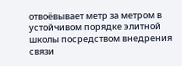отвоёвывает метр за метром в устойчивом порядке элитной школы посредством внедрения связи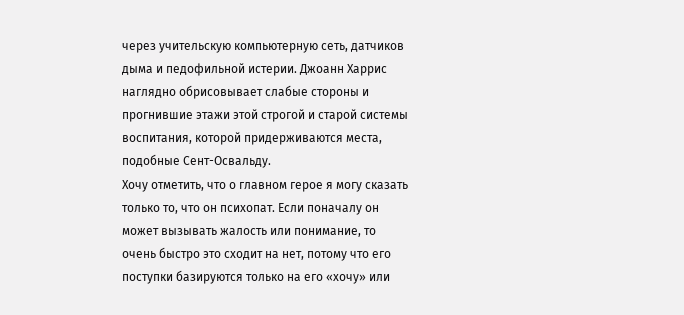через учительскую компьютерную сеть, датчиков дыма и педофильной истерии. Джоанн Харрис наглядно обрисовывает слабые стороны и прогнившие этажи этой строгой и старой системы воспитания, которой придерживаются места, подобные Сент-Освальду.
Хочу отметить, что о главном герое я могу сказать только то, что он психопат. Если поначалу он может вызывать жалость или понимание, то очень быстро это сходит на нет, потому что его поступки базируются только на его «хочу» или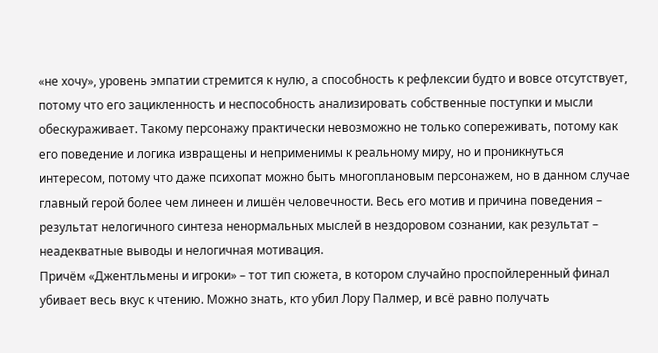«не хочу», уровень эмпатии стремится к нулю, а способность к рефлексии будто и вовсе отсутствует, потому что его зацикленность и неспособность анализировать собственные поступки и мысли обескураживает. Такому персонажу практически невозможно не только сопереживать, потому как его поведение и логика извращены и неприменимы к реальному миру, но и проникнуться интересом, потому что даже психопат можно быть многоплановым персонажем, но в данном случае главный герой более чем линеен и лишён человечности. Весь его мотив и причина поведения – результат нелогичного синтеза ненормальных мыслей в нездоровом сознании, как результат – неадекватные выводы и нелогичная мотивация.
Причём «Джентльмены и игроки» – тот тип сюжета, в котором случайно проспойлеренный финал убивает весь вкус к чтению. Можно знать, кто убил Лору Палмер, и всё равно получать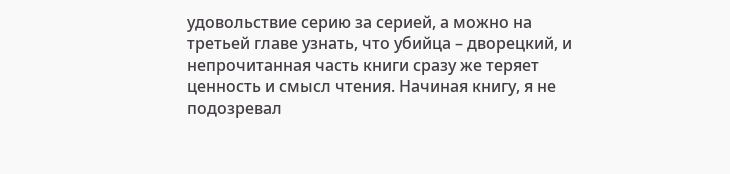удовольствие серию за серией, а можно на третьей главе узнать, что убийца – дворецкий, и непрочитанная часть книги сразу же теряет ценность и смысл чтения. Начиная книгу, я не подозревал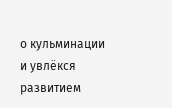о кульминации и увлёкся развитием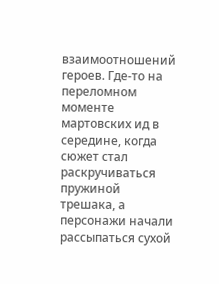взаимоотношений героев. Где-то на переломном моменте мартовских ид в середине, когда сюжет стал раскручиваться пружиной трешака, а персонажи начали рассыпаться сухой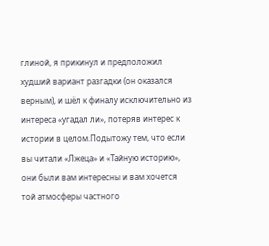глиной, я прикинул и предположил худший вариант разгадки (он оказался верным), и шёл к финалу исключительно из интереса «угадал ли», потеряв интерес к истории в целом.Подытожу тем, что если вы читали «Лжеца» и «Тайную историю», они были вам интересны и вам хочется той атмосферы частного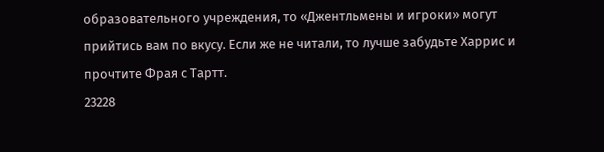образовательного учреждения, то «Джентльмены и игроки» могут прийтись вам по вкусу. Если же не читали, то лучше забудьте Харрис и прочтите Фрая с Тартт.
23228